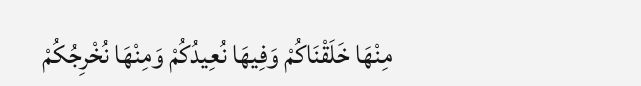مِنْهَا خَلَقْنَاكُمْ وَفِيهَا نُعِيدُكُمْ وَمِنْهَا نُخْرِجُكُمْ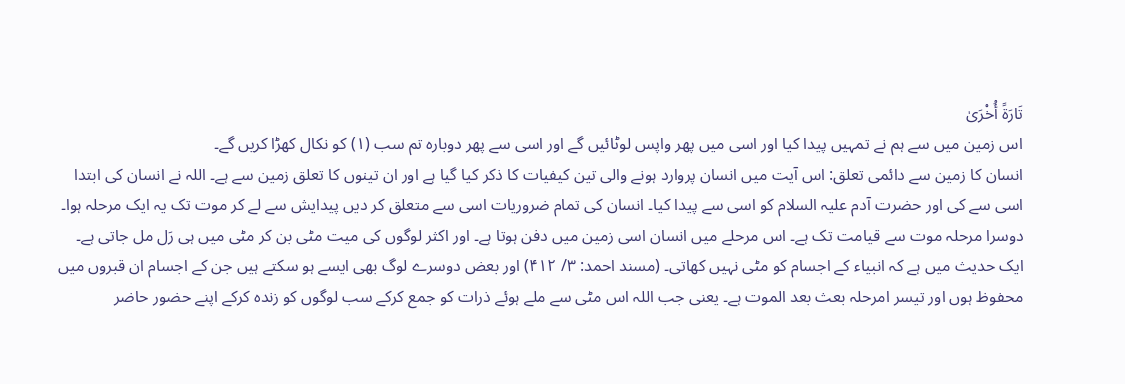تَارَةً أُخْرَىٰ
اس زمین میں سے ہم نے تمہیں پیدا کیا اور اسی میں پھر واپس لوٹائیں گے اور اسی سے پھر دوبارہ تم سب (١) کو نکال کھڑا کریں گے۔
انسان کا زمین سے دائمی تعلق: اس آیت میں انسان پروارد ہونے والی تین کیفیات کا ذکر کیا گیا ہے اور ان تینوں کا تعلق زمین سے ہے۔ اللہ نے انسان کی ابتدا اسی سے کی اور حضرت آدم علیہ السلام کو اسی سے پیدا کیا۔ انسان کی تمام ضروریات اسی سے متعلق کر دیں پیدایش سے لے کر موت تک یہ ایک مرحلہ ہوا۔ دوسرا مرحلہ موت سے قیامت تک ہے۔ اس مرحلے میں انسان اسی زمین میں دفن ہوتا ہے۔ اور اکثر لوگوں کی میت مٹی بن کر مٹی میں ہی رَل مل جاتی ہے۔ ایک حدیث میں ہے کہ انبیاء کے اجسام کو مٹی نہیں کھاتی۔ (مسند احمد: ۳/ ۴۱۲) اور بعض دوسرے لوگ بھی ایسے ہو سکتے ہیں جن کے اجسام ان قبروں میں محفوظ ہوں اور تیسر امرحلہ بعث بعد الموت ہے۔ یعنی جب اللہ اس مٹی سے ملے ہوئے ذرات کو جمع کرکے سب لوگوں کو زندہ کرکے اپنے حضور حاضر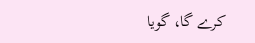کرے گا، گویا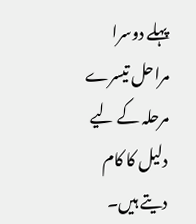پہلے دوسرا مراحل تیسرے مرحلہ کے لیے دلیل کا کام دیتے ہیں۔